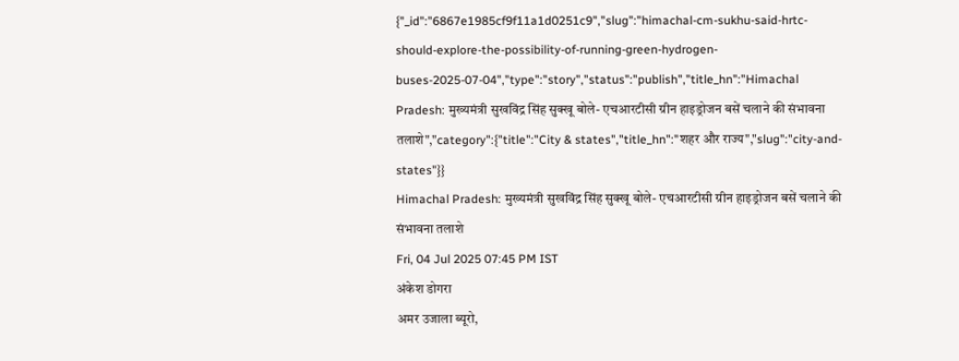{"_id":"6867e1985cf9f11a1d0251c9","slug":"himachal-cm-sukhu-said-hrtc-should-explore-the-possibility-of-running-green-hydrogen-buses-2025-07-04","type":"story","status":"publish","title_hn":"Himachal Pradesh: मुख्यमंत्री सुखविंद्र सिंह सुक्खू बोले- एचआरटीसी ग्रीन हाइड्रोजन बसें चलाने की संभावना तलाशे","category":{"title":"City & states","title_hn":"शहर और राज्य","slug":"city-and-states"}}
Himachal Pradesh: मुख्यमंत्री सुखविंद्र सिंह सुक्खू बोले- एचआरटीसी ग्रीन हाइड्रोजन बसें चलाने की संभावना तलाशे
Fri, 04 Jul 2025 07:45 PM IST
अंकेश डोगरा
अमर उजाला ब्यूरो,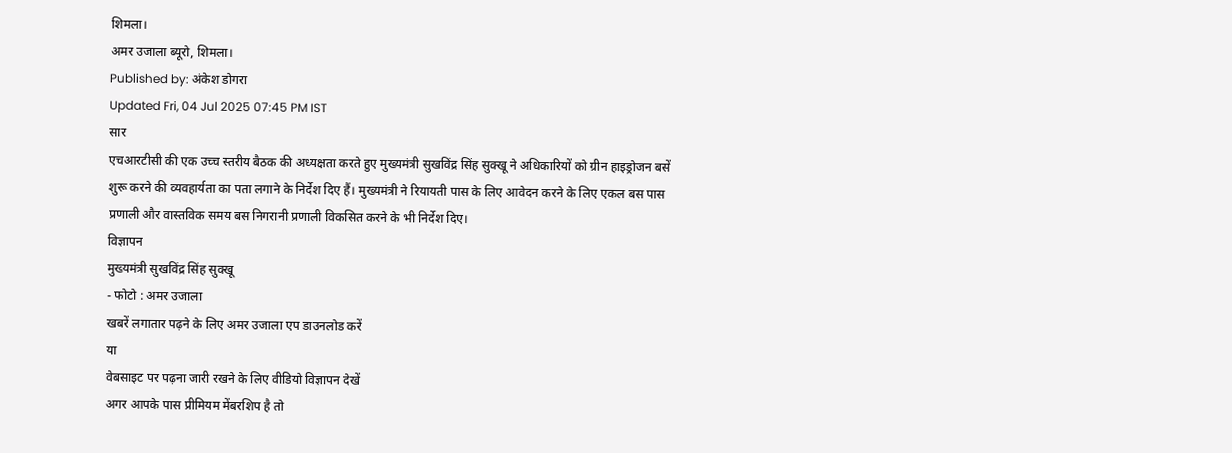शिमला।
अमर उजाला ब्यूरो, शिमला।
Published by: अंकेश डोगरा
Updated Fri, 04 Jul 2025 07:45 PM IST
सार
एचआरटीसी की एक उच्च स्तरीय बैठक की अध्यक्षता करते हुए मुख्यमंत्री सुखविंद्र सिंह सुक्खू ने अधिकारियों को ग्रीन हाइड्रोजन बसें शुरू करने की व्यवहार्यता का पता लगाने के निर्देश दिए हैं। मुख्यमंत्री ने रियायती पास के लिए आवेदन करने के लिए एकल बस पास प्रणाली और वास्तविक समय बस निगरानी प्रणाली विकसित करने के भी निर्देश दिए।
विज्ञापन
मुख्यमंत्री सुखविंद्र सिंह सुक्खू
- फोटो : अमर उजाला
खबरें लगातार पढ़ने के लिए अमर उजाला एप डाउनलोड करें
या
वेबसाइट पर पढ़ना जारी रखने के लिए वीडियो विज्ञापन देखें
अगर आपके पास प्रीमियम मेंबरशिप है तो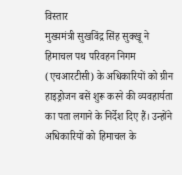विस्तार
मुख्यमंत्री सुखविंद्र सिंह सुक्खू ने हिमाचल पथ परिवहन निगम (एचआरटीसी) के अधिकारियों को ग्रीन हाइड्रोजन बसें शुरू करने की व्यवहार्यता का पता लगाने के निर्देश दिए हैं। उन्होंने अधिकारियों को हिमाचल के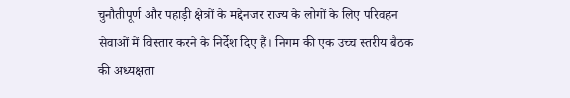चुनौतीपूर्ण और पहाड़ी क्षेत्रों के मद्देनजर राज्य के लोगों के लिए परिवहन सेवाओं में विस्तार करने के निर्देश दिए हैं। निगम की एक उच्च स्तरीय बैठक की अध्यक्षता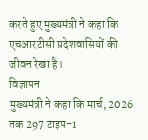करते हुए मुख्यमंत्री ने कहा कि एचआरटीसी प्रदेशवासियों की जीवन रेखा है।
विज्ञापन
मुख्यमंत्री ने कहा कि मार्च, 2026 तक 297 टाइप-1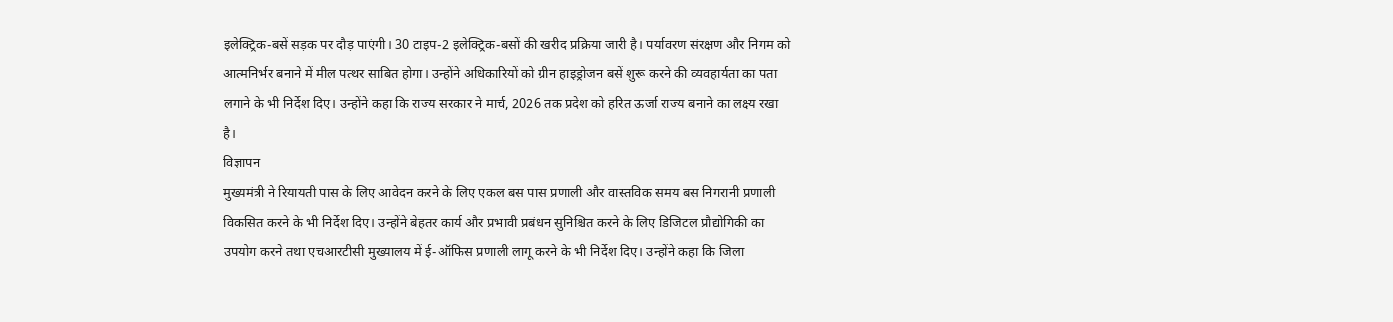इलेक्ट्रिक-बसें सड़क पर दौड़ पाएंगी। 30 टाइप-2 इलेक्ट्रिक-बसों की खरीद प्रक्रिया जारी है। पर्यावरण संरक्षण और निगम को आत्मनिर्भर बनाने में मील पत्थर साबित होगा। उन्होंने अधिकारियों को ग्रीन हाइड्रोजन बसें शुरू करने की व्यवहार्यता का पता लगाने के भी निर्देश दिए। उन्होंने कहा कि राज्य सरकार ने मार्च, 2026 तक प्रदेश को हरित ऊर्जा राज्य बनाने का लक्ष्य रखा है।
विज्ञापन
मुख्यमंत्री ने रियायती पास के लिए आवेदन करने के लिए एकल बस पास प्रणाली और वास्तविक समय बस निगरानी प्रणाली विकसित करने के भी निर्देश दिए। उन्होंने बेहतर कार्य और प्रभावी प्रबंधन सुनिश्चित करने के लिए डिजिटल प्रौद्योगिकी का उपयोग करने तथा एचआरटीसी मुख्यालय में ई-ऑफिस प्रणाली लागू करने के भी निर्देश दिए। उन्होंने कहा कि जिला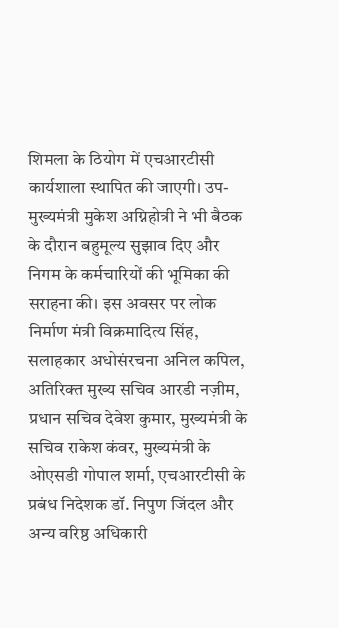शिमला के ठियोग में एचआरटीसी कार्यशाला स्थापित की जाएगी। उप-मुख्यमंत्री मुकेश अग्निहोत्री ने भी बैठक के दौरान बहुमूल्य सुझाव दिए और निगम के कर्मचारियों की भूमिका की सराहना की। इस अवसर पर लोक निर्माण मंत्री विक्रमादित्य सिंह, सलाहकार अधोसंरचना अनिल कपिल, अतिरिक्त मुख्य सचिव आरडी नज़ीम, प्रधान सचिव देवेश कुमार, मुख्यमंत्री के सचिव राकेश कंवर, मुख्यमंत्री के ओएसडी गोपाल शर्मा, एचआरटीसी के प्रबंध निदेशक डॉ. निपुण जिंदल और अन्य वरिष्ठ अधिकारी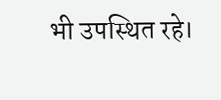भी उपस्थित रहे।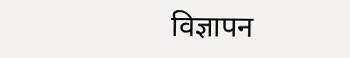विज्ञापन